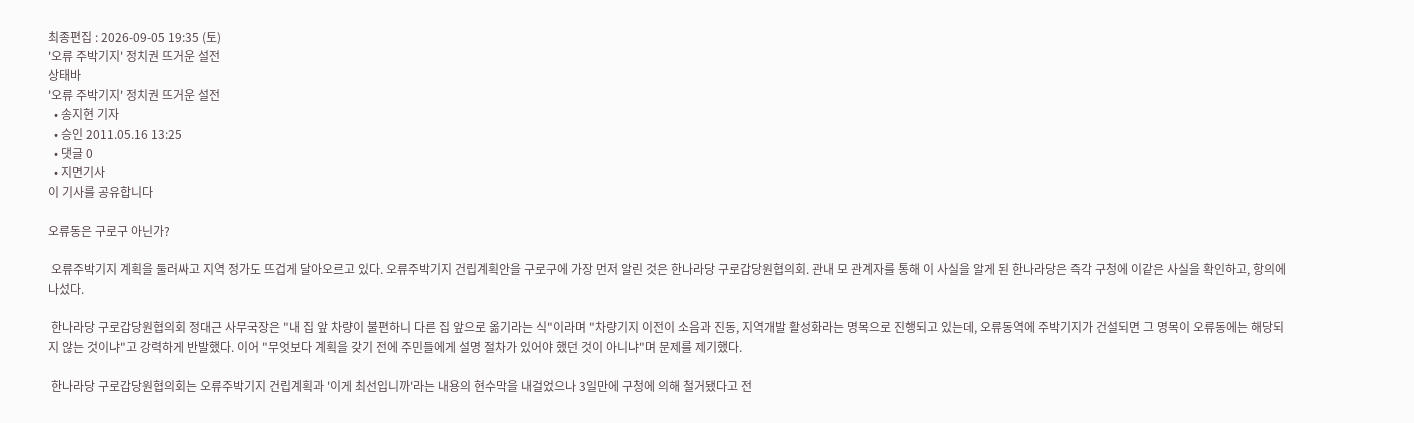최종편집 : 2026-09-05 19:35 (토)
'오류 주박기지' 정치권 뜨거운 설전
상태바
'오류 주박기지' 정치권 뜨거운 설전
  • 송지현 기자
  • 승인 2011.05.16 13:25
  • 댓글 0
  • 지면기사
이 기사를 공유합니다

오류동은 구로구 아닌가?

 오류주박기지 계획을 둘러싸고 지역 정가도 뜨겁게 달아오르고 있다. 오류주박기지 건립계획안을 구로구에 가장 먼저 알린 것은 한나라당 구로갑당원협의회. 관내 모 관계자를 통해 이 사실을 알게 된 한나라당은 즉각 구청에 이같은 사실을 확인하고, 항의에 나섰다.

 한나라당 구로갑당원협의회 정대근 사무국장은 "내 집 앞 차량이 불편하니 다른 집 앞으로 옮기라는 식"이라며 "차량기지 이전이 소음과 진동, 지역개발 활성화라는 명목으로 진행되고 있는데, 오류동역에 주박기지가 건설되면 그 명목이 오류동에는 해당되지 않는 것이냐"고 강력하게 반발했다. 이어 "무엇보다 계획을 갖기 전에 주민들에게 설명 절차가 있어야 했던 것이 아니냐"며 문제를 제기했다.

 한나라당 구로갑당원협의회는 오류주박기지 건립계획과 '이게 최선입니까'라는 내용의 현수막을 내걸었으나 3일만에 구청에 의해 철거됐다고 전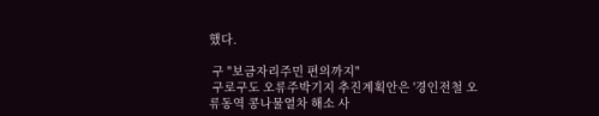했다.

 구 "보금자리주민 편의까지"
 구로구도 오류주박기지 추진계획안은 '경인전철 오류동역 콩나물열차 해소 사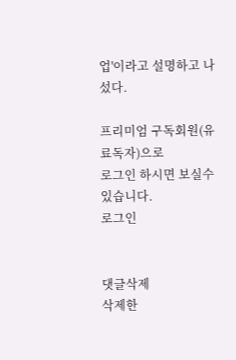업'이라고 설명하고 나섰다.

프리미엄 구독회원(유료독자)으로
로그인 하시면 보실수 있습니다.
로그인


댓글삭제
삭제한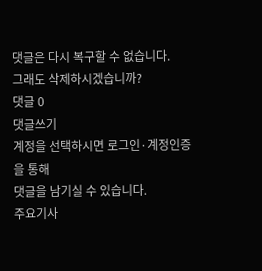댓글은 다시 복구할 수 없습니다.
그래도 삭제하시겠습니까?
댓글 0
댓글쓰기
계정을 선택하시면 로그인·계정인증을 통해
댓글을 남기실 수 있습니다.
주요기사